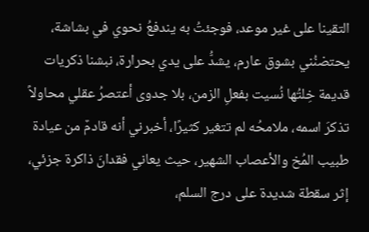التقينا على غير موعد، فوجئتُ به يندفعُ نحوي في بشاشة، يحتضنُني بشوق عارم، يشدُّ على يدي بحرارة، نبشنا ذكريات قديمة خِلتُها نُسيت بفعلِ الزمن، بلا جدوى أعتصرُ عقلي محاولاً تذكرَ اسمه، ملامحُه لم تتغير كثيرًا، أخبرني أنه قادمٌ من عيادة طبيب المُخ والأعصاب الشهير، حيث يعاني فقدانَ ذاكرة جزئي، إثر سقطة شديدة على درج السلم،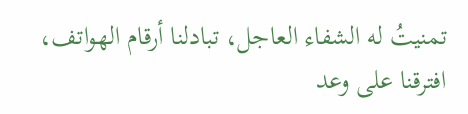تمنيتُ له الشفاء العاجل، تبادلنا أرقام الهواتف، افترقنا على وعد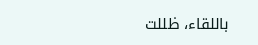باللقاء، ظللت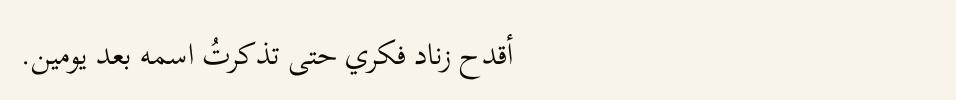أقدح زناد فكري حتى تذكرتُ اسمه بعد يومين.